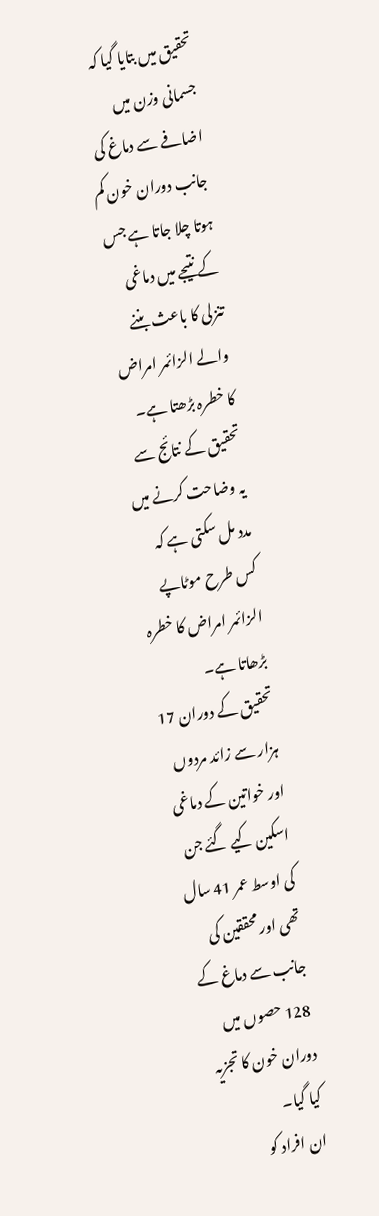تحقیق میں بتایا گیا کہ جسمانی وزن میں اضافے سے دماغ کی جانب دوران خون کم ہوتا چلا جاتا ہے جس کے نتیجے میں دماغی تنزلی کا باعث بننے والے الزائمر امراض کا خطرہ بڑھتا ہے۔
تحقیق کے نتائج سے یہ وضاحت کرنے میں مدد مل سکتی ہے کہ کس طرح موٹاپے الزائمر امراض کا خطرہ بڑھاتا ہے۔
تحقیق کے دوران 17 ہزار سے زائد مردوں اور خواتین کے دماغی اسکین کیے گئے جن کی اوسط عمر 41 سال تھی اور محققین کی جانب سے دماغ کے 128 حصوں میں دوران خون کا تجزیہ کیا گیا۔
ان افراد کو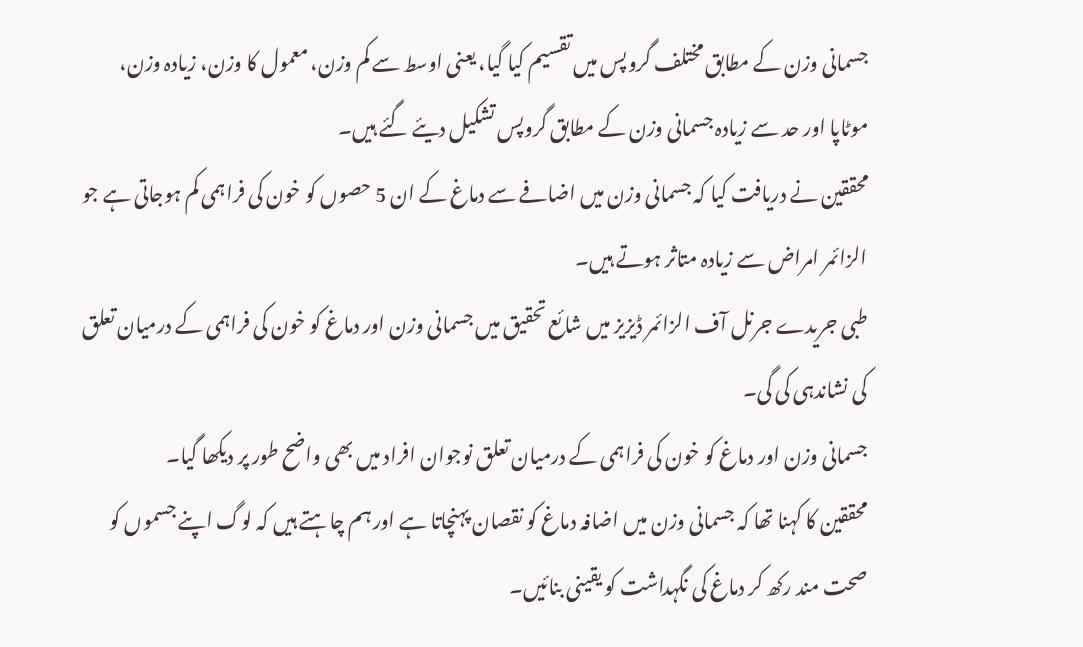جسمانی وزن کے مطابق مختلف گروپس میں تقسیم کیا گیا، یعنی اوسط سے کم وزن، معمول کا وزن، زیادہ وزن، موٹاپا اور حد سے زیادہ جسمانی وزن کے مطابق گروپس تشکیل دیئے گئے ہیں۔
محققین نے دریافت کیا کہ جسمانی وزن میں اضافے سے دماغ کے ان 5 حصوں کو خون کی فراہمی کم ہوجاتی ہے جو الزائمر امراض سے زیادہ متاثر ہوتے ہیں۔
طبی جریدے جرنل آف الزائمر ڈیزیز میں شائع تحقیق میں جسمانی وزن اور دماغ کو خون کی فراہمی کے درمیان تعلق کی نشاندہی کی گی۔
جسمانی وزن اور دماغ کو خون کی فراہمی کے درمیان تعلق نوجوان افراد میں بھی واضح طور پر دیکھا گیا۔
محققین کا کہنا تھا کہ جسمانی وزن میں اضافہ دماغ کو نقصان پہنچاتا ہے اور ہم چاہتے ہیں کہ لوگ اپنے جسموں کو صحت مند رکھ کر دماغ کی نگہداشت کو یقینی بنائیں۔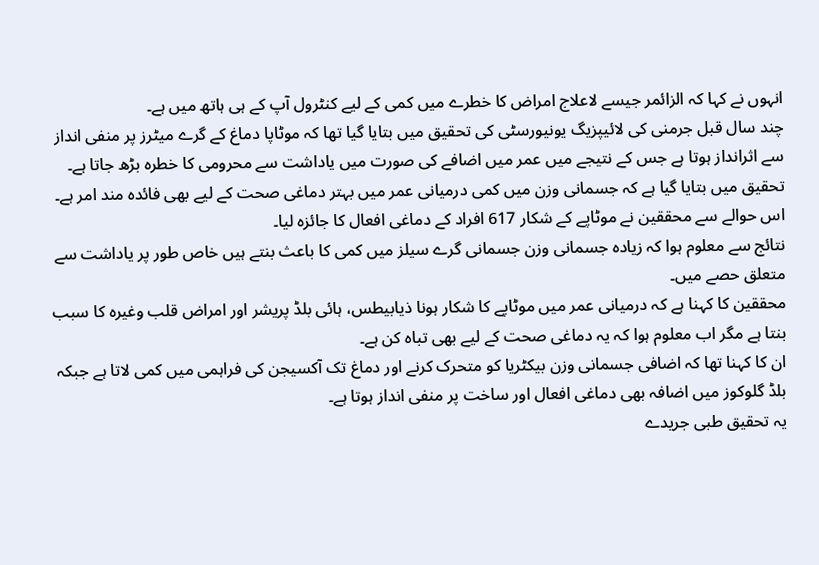انہوں نے کہا کہ الزائمر جیسے لاعلاج امراض کا خطرے میں کمی کے لیے کنٹرول آپ کے ہی ہاتھ میں ہے۔
چند سال قبل جرمنی کی لائیپزیگ یونیورسٹی کی تحقیق میں بتایا گیا تھا کہ موٹاپا دماغ کے گرے میٹرز پر منفی انداز سے اثرانداز ہوتا ہے جس کے نتیجے میں عمر میں اضافے کی صورت میں یاداشت سے محرومی کا خطرہ بڑھ جاتا ہے۔
تحقیق میں بتایا گیا ہے کہ جسمانی وزن میں کمی درمیانی عمر میں بہتر دماغی صحت کے لیے بھی فائدہ مند امر ہے۔
اس حوالے سے محققین نے موٹاپے کے شکار 617 افراد کے دماغی افعال کا جائزہ لیا۔
نتائج سے معلوم ہوا کہ زیادہ جسمانی وزن جسمانی گرے سیلز میں کمی کا باعث بنتے ہیں خاص طور پر یاداشت سے متعلق حصے میں۔
محققین کا کہنا ہے کہ درمیانی عمر میں موٹاپے کا شکار ہونا ذیابیطس، ہائی بلڈ پریشر اور امراض قلب وغیرہ کا سبب بنتا ہے مگر اب معلوم ہوا کہ یہ دماغی صحت کے لیے بھی تباہ کن ہے۔
ان کا کہنا تھا کہ اضافی جسمانی وزن بیکٹریا کو متحرک کرنے اور دماغ تک آکسیجن کی فراہمی میں کمی لاتا ہے جبکہ بلڈ گلوکوز میں اضافہ بھی دماغی افعال اور ساخت پر منفی انداز ہوتا ہے۔
یہ تحقیق طبی جریدے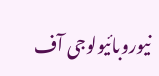نیوروبائیولوجی آف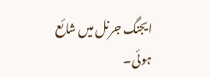ایجنگ جرنل میں شائع ہوئی۔